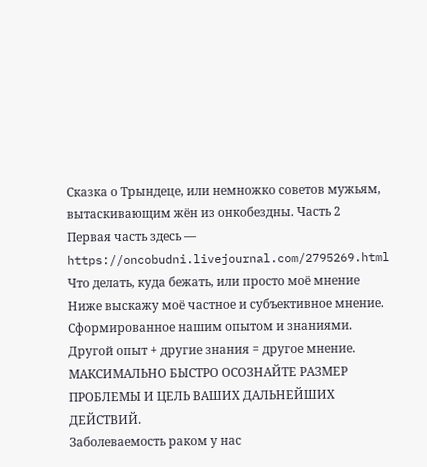Сказка о Трындеце, или немножко советов мужьям, вытаскивающим жён из онкобездны. Часть 2
Первая часть здесь — https://oncobudni.livejournal.com/2795269.html
Что делать, куда бежать, или просто моё мнение
Ниже выскажу моё частное и субъективное мнение. Сформированное нашим опытом и знаниями. Другой опыт + другие знания = другое мнение.
МАКСИМАЛЬНО БЫСТРО ОСОЗНАЙТЕ РАЗМЕР ПРОБЛЕМЫ И ЦЕЛЬ ВАШИХ ДАЛЬНЕЙШИХ ДЕЙСТВИЙ.
Заболеваемость раком у нас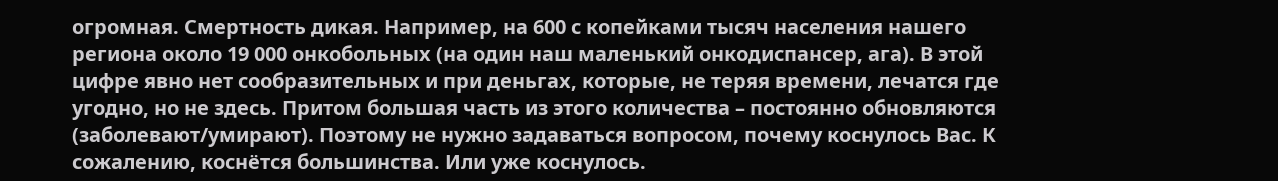огромная. Смертность дикая. Например, на 600 с копейками тысяч населения нашего региона около 19 000 онкобольных (на один наш маленький онкодиспансер, ага). В этой цифре явно нет сообразительных и при деньгах, которые, не теряя времени, лечатся где угодно, но не здесь. Притом большая часть из этого количества – постоянно обновляются (заболевают/умирают). Поэтому не нужно задаваться вопросом, почему коснулось Вас. К сожалению, коснётся большинства. Или уже коснулось.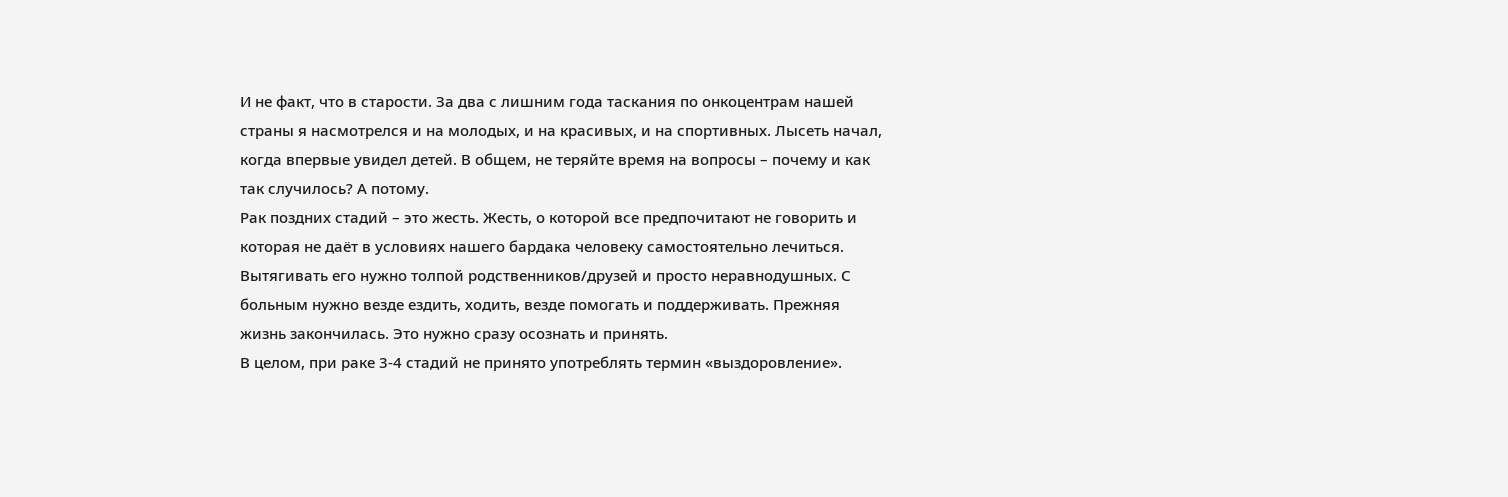И не факт, что в старости. За два с лишним года таскания по онкоцентрам нашей страны я насмотрелся и на молодых, и на красивых, и на спортивных. Лысеть начал, когда впервые увидел детей. В общем, не теряйте время на вопросы – почему и как так случилось? А потому.
Рак поздних стадий – это жесть. Жесть, о которой все предпочитают не говорить и которая не даёт в условиях нашего бардака человеку самостоятельно лечиться. Вытягивать его нужно толпой родственников/друзей и просто неравнодушных. С больным нужно везде ездить, ходить, везде помогать и поддерживать. Прежняя жизнь закончилась. Это нужно сразу осознать и принять.
В целом, при раке 3-4 стадий не принято употреблять термин «выздоровление».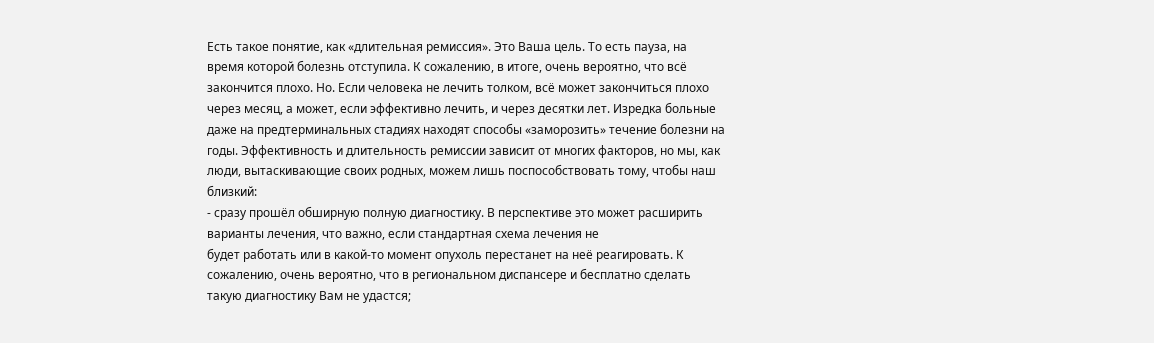Есть такое понятие, как «длительная ремиссия». Это Ваша цель. То есть пауза, на время которой болезнь отступила. К сожалению, в итоге, очень вероятно, что всё закончится плохо. Но. Если человека не лечить толком, всё может закончиться плохо через месяц, а может, если эффективно лечить, и через десятки лет. Изредка больные даже на предтерминальных стадиях находят способы «заморозить» течение болезни на годы. Эффективность и длительность ремиссии зависит от многих факторов, но мы, как люди, вытаскивающие своих родных, можем лишь поспособствовать тому, чтобы наш близкий:
- сразу прошёл обширную полную диагностику. В перспективе это может расширить варианты лечения, что важно, если стандартная схема лечения не
будет работать или в какой-то момент опухоль перестанет на неё реагировать. К сожалению, очень вероятно, что в региональном диспансере и бесплатно сделать такую диагностику Вам не удастся;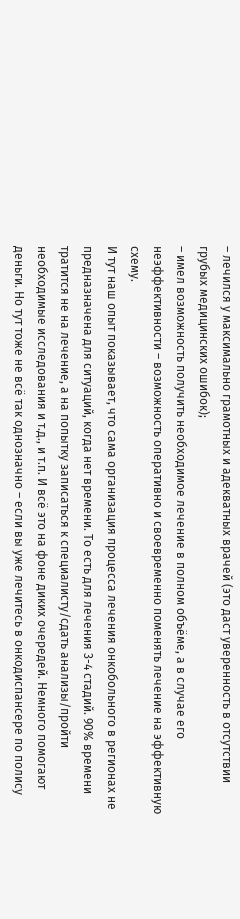– лечился у максимально грамотных и адекватных врачей (это даст уверенность в отсутствии грубых медицинских ошибок);
– имел возможность получить необходимое лечение в полном объёме, а в случае его неэффективности – возможность оперативно и своевременно поменять лечение на эффективную схему.
И тут наш опыт показывает, что сама организация процесса лечения онкобольного в регионах не предназначена для ситуаций, когда нет времени. То есть для лечения 3-4 стадий. 90% времени тратится не на лечение, а на попытку записаться к специалисту/сдать анализы/пройти необходимые исследования и т.д., и т.п. И всё это на фоне диких очередей. Немного помогают деньги. Но тут тоже не всё так однозначно – если вы уже лечитесь в онкодиспансере по полису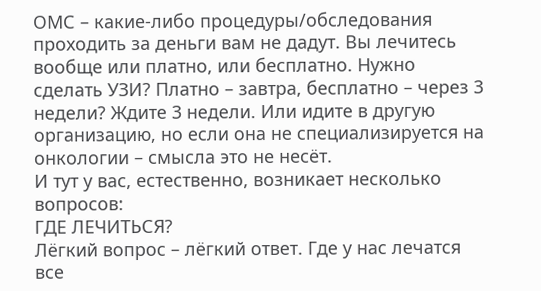ОМС – какие-либо процедуры/обследования проходить за деньги вам не дадут. Вы лечитесь вообще или платно, или бесплатно. Нужно сделать УЗИ? Платно – завтра, бесплатно – через 3 недели? Ждите 3 недели. Или идите в другую организацию, но если она не специализируется на онкологии – смысла это не несёт.
И тут у вас, естественно, возникает несколько вопросов:
ГДЕ ЛЕЧИТЬСЯ?
Лёгкий вопрос – лёгкий ответ. Где у нас лечатся все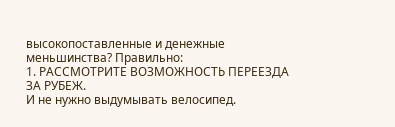высокопоставленные и денежные меньшинства? Правильно:
1. РАССМОТРИТЕ ВОЗМОЖНОСТЬ ПЕРЕЕЗДА ЗА РУБЕЖ.
И не нужно выдумывать велосипед.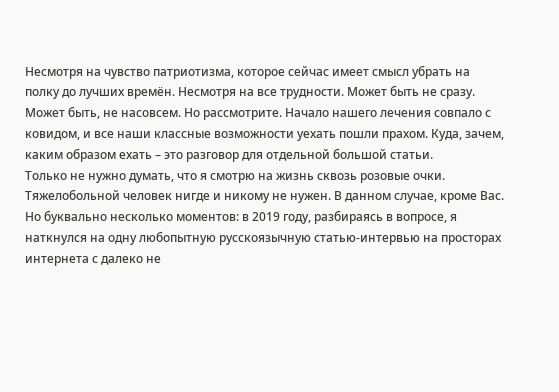Несмотря на чувство патриотизма, которое сейчас имеет смысл убрать на полку до лучших времён. Несмотря на все трудности. Может быть не сразу. Может быть, не насовсем. Но рассмотрите. Начало нашего лечения совпало с ковидом, и все наши классные возможности уехать пошли прахом. Куда, зачем, каким образом ехать – это разговор для отдельной большой статьи.
Только не нужно думать, что я смотрю на жизнь сквозь розовые очки. Тяжелобольной человек нигде и никому не нужен. В данном случае, кроме Вас. Но буквально несколько моментов: в 2019 году, разбираясь в вопросе, я наткнулся на одну любопытную русскоязычную статью-интервью на просторах интернета с далеко не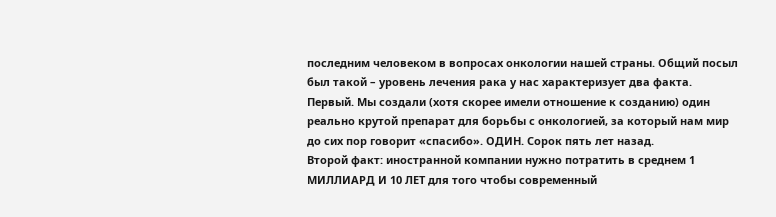последним человеком в вопросах онкологии нашей страны. Общий посыл был такой – уровень лечения рака у нас характеризует два факта. Первый. Мы создали (хотя скорее имели отношение к созданию) один реально крутой препарат для борьбы с онкологией, за который нам мир до сих пор говорит «спасибо». ОДИН. Сорок пять лет назад.
Второй факт: иностранной компании нужно потратить в среднем 1 МИЛЛИАРД И 10 ЛЕТ для того чтобы современный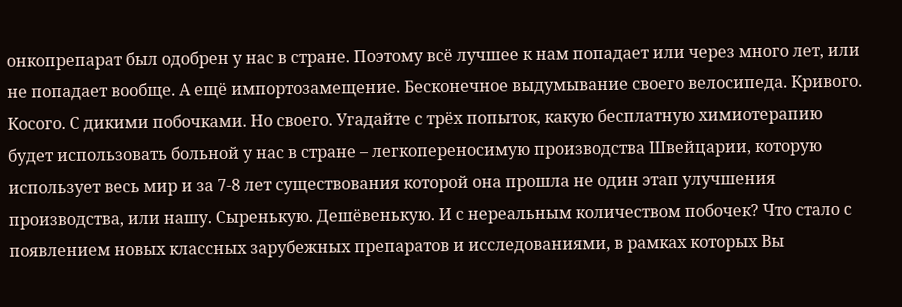онкопрепарат был одобрен у нас в стране. Поэтому всё лучшее к нам попадает или через много лет, или не попадает вообще. А ещё импортозамещение. Бесконечное выдумывание своего велосипеда. Кривого. Косого. С дикими побочками. Но своего. Угадайте с трёх попыток, какую бесплатную химиотерапию будет использовать больной у нас в стране – легкопереносимую производства Швейцарии, которую использует весь мир и за 7-8 лет существования которой она прошла не один этап улучшения производства, или нашу. Сыренькую. Дешёвенькую. И с нереальным количеством побочек? Что стало с появлением новых классных зарубежных препаратов и исследованиями, в рамках которых Вы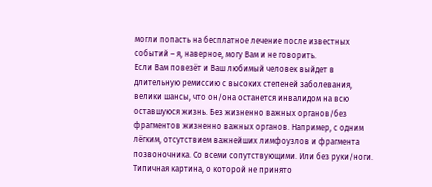могли попасть на бесплатное лечение после известных событий – я, наверное, могу Вам и не говорить.
Если Вам повезёт и Ваш любимый человек выйдет в длительную ремиссию с высоких степеней заболевания, велики шансы, что он/она останется инвалидом на всю оставшуюся жизнь. Без жизненно важных органов/без фрагментов жизненно важных органов. Например, с одним лёгким, отсутствием важнейших лимфоузлов и фрагмента позвоночника. Со всеми сопутствующими. Или без руки/ноги. Типичная картина, о которой не принято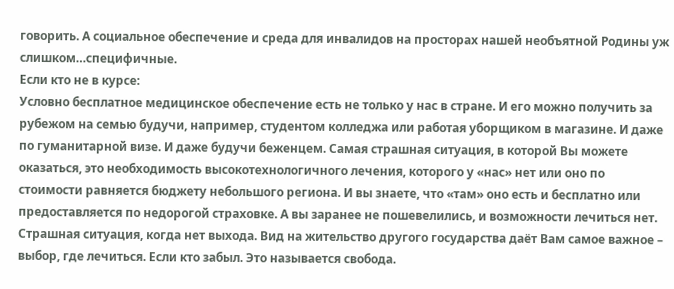говорить. А социальное обеспечение и среда для инвалидов на просторах нашей необъятной Родины уж слишком…специфичные.
Если кто не в курсе:
Условно бесплатное медицинское обеспечение есть не только у нас в стране. И его можно получить за рубежом на семью будучи, например, студентом колледжа или работая уборщиком в магазине. И даже по гуманитарной визе. И даже будучи беженцем. Самая страшная ситуация, в которой Вы можете оказаться, это необходимость высокотехнологичного лечения, которого у «нас» нет или оно по стоимости равняется бюджету небольшого региона. И вы знаете, что «там» оно есть и бесплатно или предоставляется по недорогой страховке. А вы заранее не пошевелились, и возможности лечиться нет. Страшная ситуация, когда нет выхода. Вид на жительство другого государства даёт Вам самое важное – выбор, где лечиться. Если кто забыл. Это называется свобода.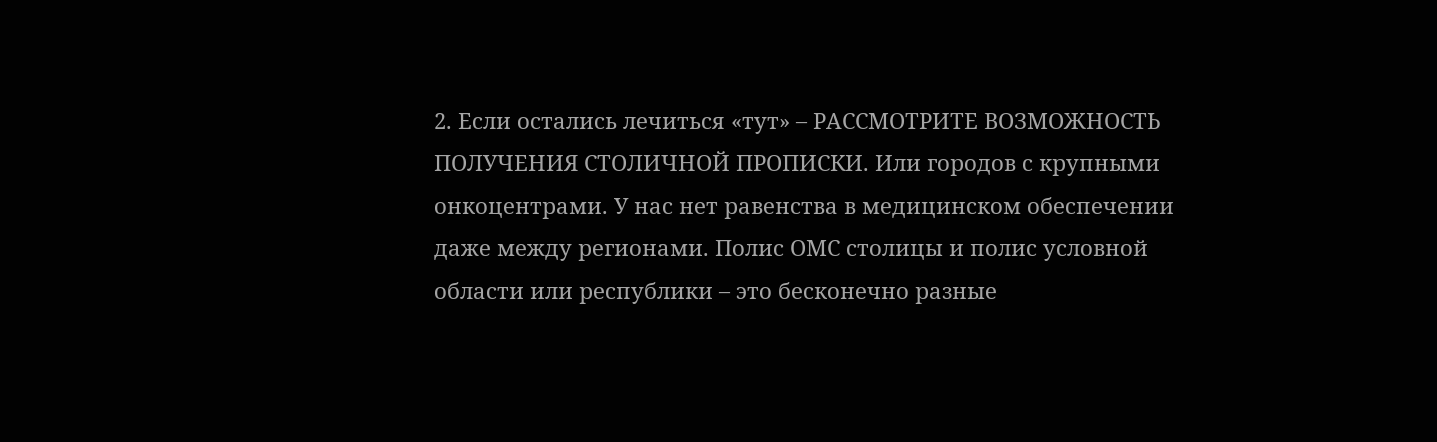2. Если остались лечиться «тут» – РАССМОТРИТЕ ВОЗМОЖНОСТЬ ПОЛУЧЕНИЯ СТОЛИЧНОЙ ПРОПИСКИ. Или городов с крупными онкоцентрами. У нас нет равенства в медицинском обеспечении даже между регионами. Полис ОМС столицы и полис условной области или республики – это бесконечно разные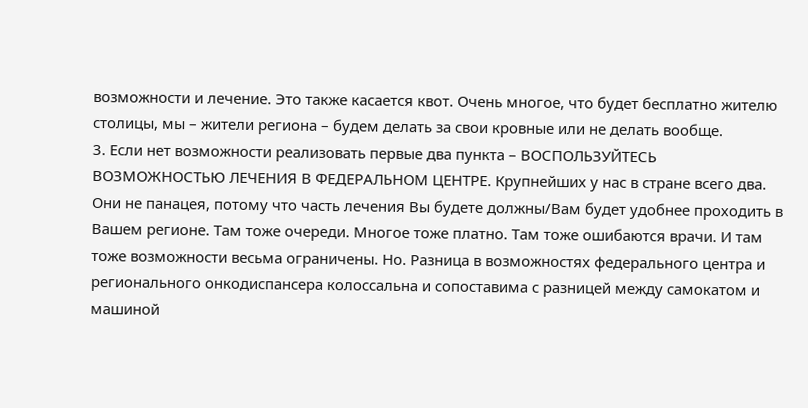возможности и лечение. Это также касается квот. Очень многое, что будет бесплатно жителю столицы, мы – жители региона – будем делать за свои кровные или не делать вообще.
3. Если нет возможности реализовать первые два пункта – ВОСПОЛЬЗУЙТЕСЬ ВОЗМОЖНОСТЬЮ ЛЕЧЕНИЯ В ФЕДЕРАЛЬНОМ ЦЕНТРЕ. Крупнейших у нас в стране всего два. Они не панацея, потому что часть лечения Вы будете должны/Вам будет удобнее проходить в Вашем регионе. Там тоже очереди. Многое тоже платно. Там тоже ошибаются врачи. И там тоже возможности весьма ограничены. Но. Разница в возможностях федерального центра и регионального онкодиспансера колоссальна и сопоставима с разницей между самокатом и машиной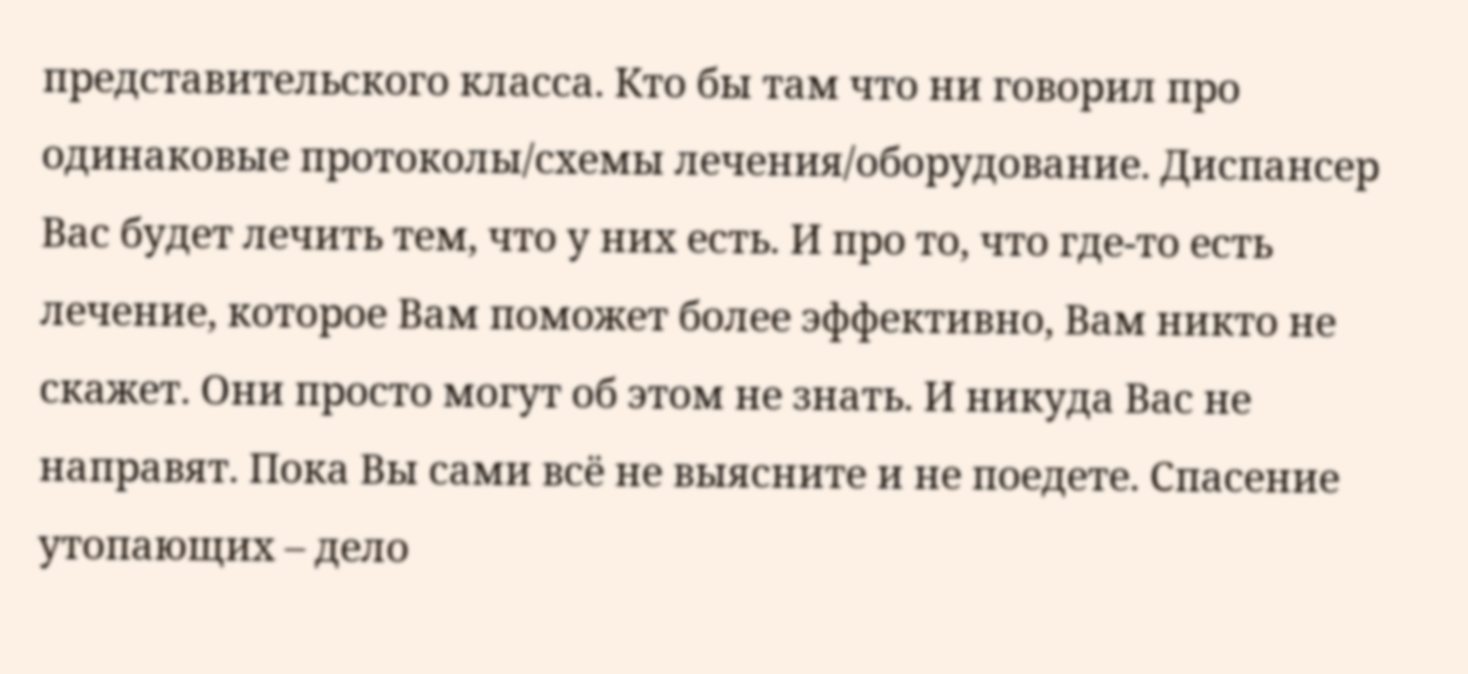представительского класса. Кто бы там что ни говорил про одинаковые протоколы/схемы лечения/оборудование. Диспансер Вас будет лечить тем, что у них есть. И про то, что где-то есть лечение, которое Вам поможет более эффективно, Вам никто не скажет. Они просто могут об этом не знать. И никуда Вас не направят. Пока Вы сами всё не выясните и не поедете. Спасение утопающих – дело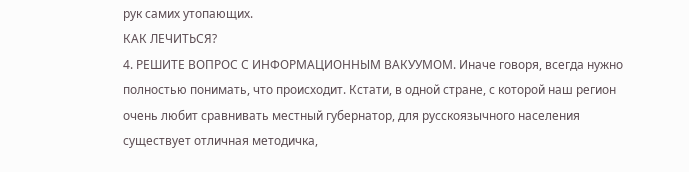рук самих утопающих.
КАК ЛЕЧИТЬСЯ?
4. РЕШИТЕ ВОПРОС С ИНФОРМАЦИОННЫМ ВАКУУМОМ. Иначе говоря, всегда нужно полностью понимать, что происходит. Кстати, в одной стране, с которой наш регион очень любит сравнивать местный губернатор, для русскоязычного населения существует отличная методичка,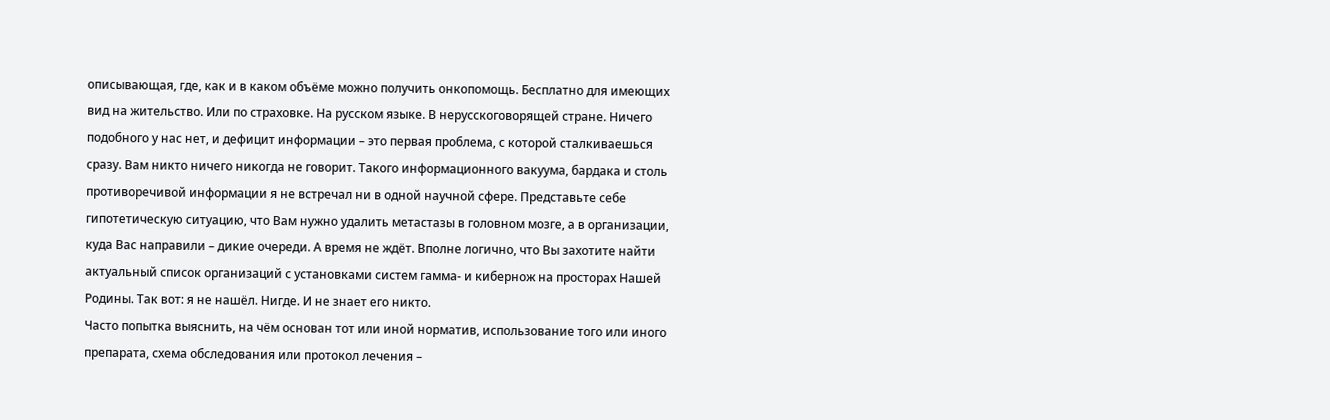описывающая, где, как и в каком объёме можно получить онкопомощь. Бесплатно для имеющих вид на жительство. Или по страховке. На русском языке. В нерусскоговорящей стране. Ничего подобного у нас нет, и дефицит информации – это первая проблема, с которой сталкиваешься сразу. Вам никто ничего никогда не говорит. Такого информационного вакуума, бардака и столь противоречивой информации я не встречал ни в одной научной сфере. Представьте себе гипотетическую ситуацию, что Вам нужно удалить метастазы в головном мозге, а в организации, куда Вас направили – дикие очереди. А время не ждёт. Вполне логично, что Вы захотите найти актуальный список организаций с установками систем гамма- и кибернож на просторах Нашей Родины. Так вот: я не нашёл. Нигде. И не знает его никто.
Часто попытка выяснить, на чём основан тот или иной норматив, использование того или иного препарата, схема обследования или протокол лечения –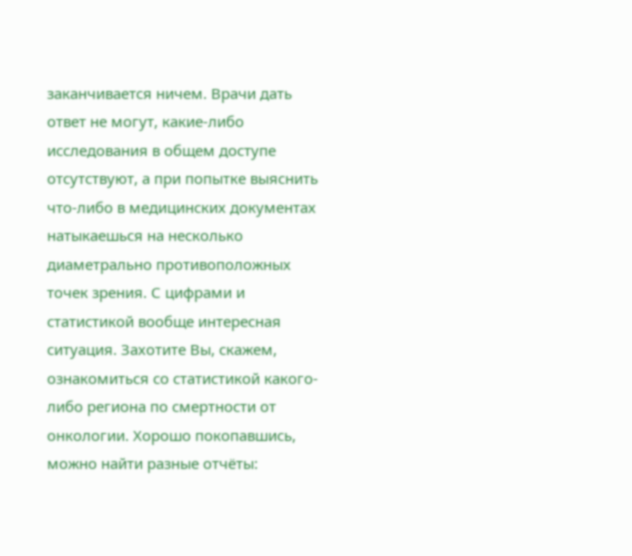заканчивается ничем. Врачи дать ответ не могут, какие-либо исследования в общем доступе отсутствуют, а при попытке выяснить что-либо в медицинских документах натыкаешься на несколько диаметрально противоположных точек зрения. С цифрами и статистикой вообще интересная ситуация. Захотите Вы, скажем, ознакомиться со статистикой какого-либо региона по смертности от онкологии. Хорошо покопавшись, можно найти разные отчёты: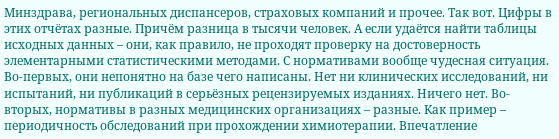Минздрава, региональных диспансеров, страховых компаний и прочее. Так вот. Цифры в этих отчётах разные. Причём разница в тысячи человек. А если удаётся найти таблицы исходных данных – они, как правило, не проходят проверку на достоверность элементарными статистическими методами. С нормативами вообще чудесная ситуация. Во-первых, они непонятно на базе чего написаны. Нет ни клинических исследований, ни испытаний, ни публикаций в серьёзных рецензируемых изданиях. Ничего нет. Во-вторых, нормативы в разных медицинских организациях – разные. Как пример – периодичность обследований при прохождении химиотерапии. Впечатление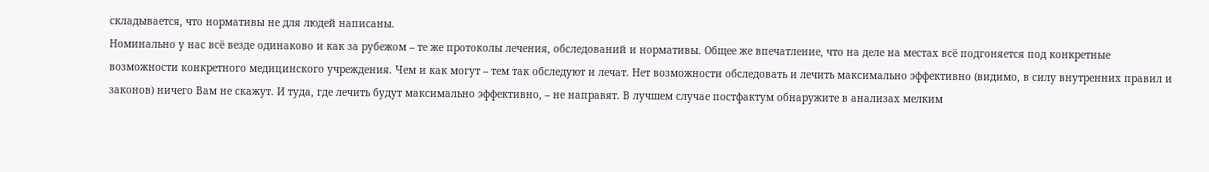складывается, что нормативы не для людей написаны.
Номинально у нас всё везде одинаково и как за рубежом – те же протоколы лечения, обследований и нормативы. Общее же впечатление, что на деле на местах всё подгоняется под конкретные возможности конкретного медицинского учреждения. Чем и как могут – тем так обследуют и лечат. Нет возможности обследовать и лечить максимально эффективно (видимо, в силу внутренних правил и законов) ничего Вам не скажут. И туда, где лечить будут максимально эффективно, – не направят. В лучшем случае постфактум обнаружите в анализах мелким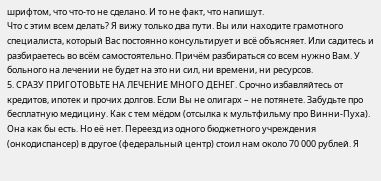шрифтом, что что-то не сделано. И то не факт, что напишут.
Что с этим всем делать? Я вижу только два пути. Вы или находите грамотного специалиста, который Вас постоянно консультирует и всё объясняет. Или садитесь и разбираетесь во всём самостоятельно. Причём разбираться со всем нужно Вам. У больного на лечении не будет на это ни сил, ни времени, ни ресурсов.
5. СРАЗУ ПРИГОТОВЬТЕ НА ЛЕЧЕНИЕ МНОГО ДЕНЕГ. Срочно избавляйтесь от кредитов, ипотек и прочих долгов. Если Вы не олигарх – не потянете. Забудьте про бесплатную медицину. Как с тем мёдом (отсылка к мультфильму про Винни-Пуха). Она как бы есть. Но её нет. Переезд из одного бюджетного учреждения (онкодиспансер) в другое (федеральный центр) стоил нам около 70 000 рублей. Я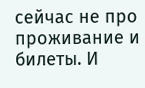сейчас не про проживание и билеты. И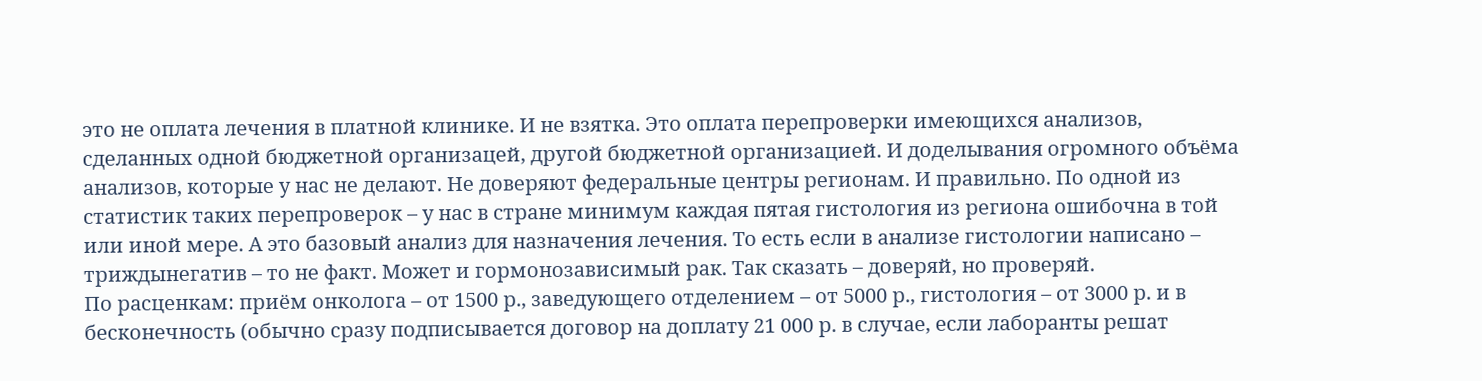это не оплата лечения в платной клинике. И не взятка. Это оплата перепроверки имеющихся анализов, сделанных одной бюджетной организацей, другой бюджетной организацией. И доделывания огромного объёма анализов, которые у нас не делают. Не доверяют федеральные центры регионам. И правильно. По одной из статистик таких перепроверок – у нас в стране минимум каждая пятая гистология из региона ошибочна в той или иной мере. А это базовый анализ для назначения лечения. То есть если в анализе гистологии написано – триждынегатив – то не факт. Может и гормонозависимый рак. Так сказать – доверяй, но проверяй.
По расценкам: приём онколога – от 1500 р., заведующего отделением – от 5000 р., гистология – от 3000 р. и в бесконечность (обычно сразу подписывается договор на доплату 21 000 р. в случае, если лаборанты решат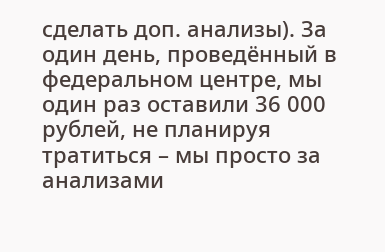сделать доп. анализы). За один день, проведённый в федеральном центре, мы один раз оставили 36 000 рублей, не планируя тратиться – мы просто за анализами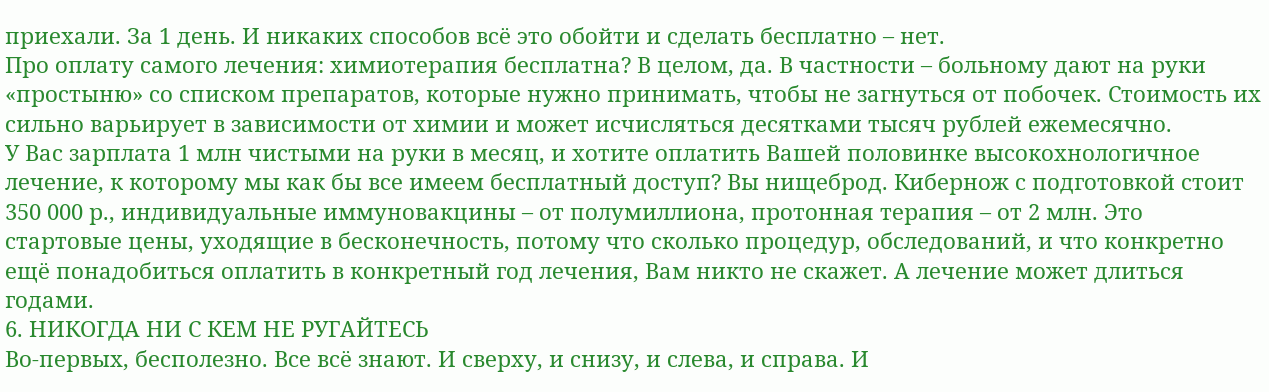приехали. За 1 день. И никаких способов всё это обойти и сделать бесплатно – нет.
Про оплату самого лечения: химиотерапия бесплатна? В целом, да. В частности – больному дают на руки «простыню» со списком препаратов, которые нужно принимать, чтобы не загнуться от побочек. Стоимость их сильно варьирует в зависимости от химии и может исчисляться десятками тысяч рублей ежемесячно.
У Вас зарплата 1 млн чистыми на руки в месяц, и хотите оплатить Вашей половинке высокохнологичное лечение, к которому мы как бы все имеем бесплатный доступ? Вы нищеброд. Кибернож с подготовкой стоит 350 000 р., индивидуальные иммуновакцины – от полумиллиона, протонная терапия – от 2 млн. Это стартовые цены, уходящие в бесконечность, потому что сколько процедур, обследований, и что конкретно ещё понадобиться оплатить в конкретный год лечения, Вам никто не скажет. А лечение может длиться годами.
6. НИКОГДА НИ С КЕМ НЕ РУГАЙТЕСЬ
Во-первых, бесполезно. Все всё знают. И сверху, и снизу, и слева, и справа. И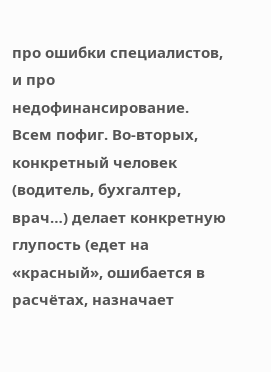про ошибки специалистов, и про недофинансирование. Всем пофиг. Во-вторых, конкретный человек (водитель, бухгалтер, врач…) делает конкретную глупость (едет на «красный», ошибается в расчётах, назначает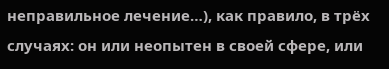неправильное лечение…), как правило, в трёх случаях: он или неопытен в своей сфере, или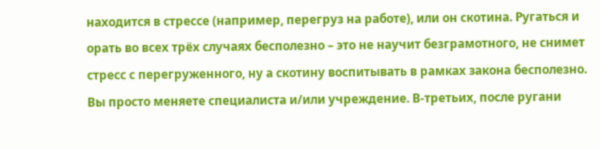находится в стрессе (например, перегруз на работе), или он скотина. Ругаться и орать во всех трёх случаях бесполезно – это не научит безграмотного, не снимет стресс с перегруженного, ну а скотину воспитывать в рамках закона бесполезно. Вы просто меняете специалиста и/или учреждение. В-третьих, после ругани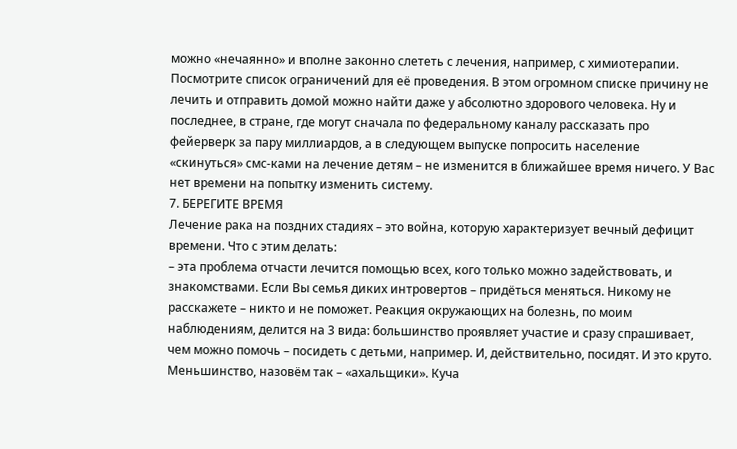можно «нечаянно» и вполне законно слететь с лечения, например, с химиотерапии. Посмотрите список ограничений для её проведения. В этом огромном списке причину не лечить и отправить домой можно найти даже у абсолютно здорового человека. Ну и последнее, в стране, где могут сначала по федеральному каналу рассказать про фейерверк за пару миллиардов, а в следующем выпуске попросить население «скинуться» смс-ками на лечение детям – не изменится в ближайшее время ничего. У Вас нет времени на попытку изменить систему.
7. БЕРЕГИТЕ ВРЕМЯ
Лечение рака на поздних стадиях – это война, которую характеризует вечный дефицит времени. Что с этим делать:
– эта проблема отчасти лечится помощью всех, кого только можно задействовать, и знакомствами. Если Вы семья диких интровертов – придёться меняться. Никому не расскажете – никто и не поможет. Реакция окружающих на болезнь, по моим наблюдениям, делится на 3 вида: большинство проявляет участие и сразу спрашивает, чем можно помочь – посидеть с детьми, например. И, действительно, посидят. И это круто. Меньшинство, назовём так – «ахальщики». Куча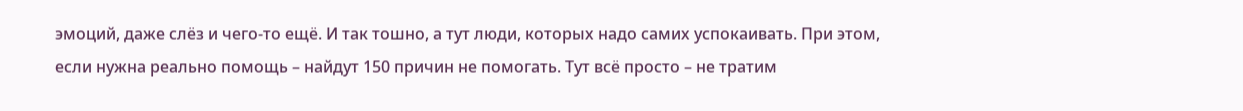эмоций, даже слёз и чего-то ещё. И так тошно, а тут люди, которых надо самих успокаивать. При этом, если нужна реально помощь – найдут 150 причин не помогать. Тут всё просто – не тратим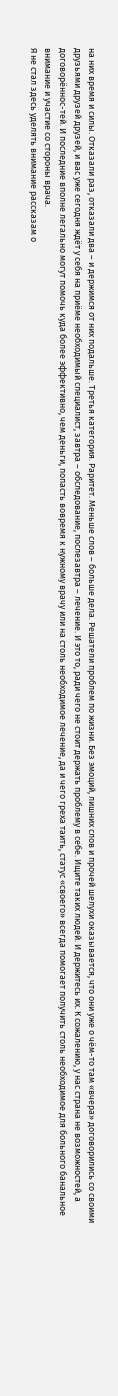на них время и силы. Отказали раз, отказали два – и держимся от них подальше. Третья категория. Раритет. Меньше слов – больше дела. Решатели проблем по жизни. Без эмоций, лишних слов и прочей шелухи оказывается, что они уже о чём-то там «вчера» договорились со своими друзьями друзей друзей, и вас уже сегодня ждёт у себя на приёме необходимый специалист, завтра – обследование, послезавтра – лечение. И это то, ради чего не стоит держать проблему в себе. Ищите таких людей. И держитесь их. К сожалению, у нас страна не возможностей, а договорённос-тей. И последние вполне легально могут помочь куда более эффективно, чем деньги, попасть вовремя к нужному врачу или на столь необходимое лечение, да и чего греха таить, статус «своего» всегда помогает получить столь необходимое для больного банальное внимание и участие со стороны врача.
Я не стал здесь уделять внимание рассказам о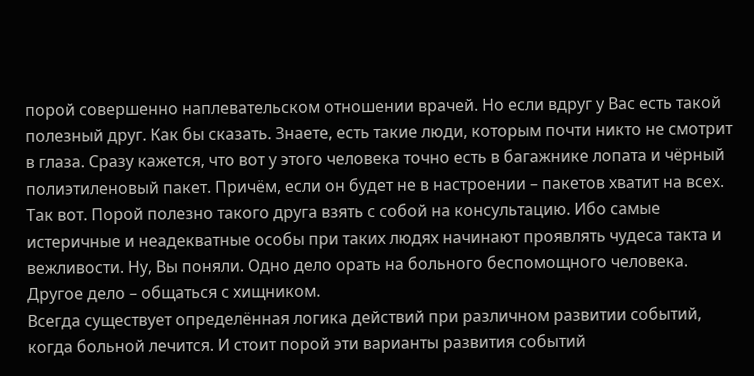порой совершенно наплевательском отношении врачей. Но если вдруг у Вас есть такой полезный друг. Как бы сказать. Знаете, есть такие люди, которым почти никто не смотрит в глаза. Сразу кажется, что вот у этого человека точно есть в багажнике лопата и чёрный полиэтиленовый пакет. Причём, если он будет не в настроении – пакетов хватит на всех. Так вот. Порой полезно такого друга взять с собой на консультацию. Ибо самые истеричные и неадекватные особы при таких людях начинают проявлять чудеса такта и вежливости. Ну, Вы поняли. Одно дело орать на больного беспомощного человека. Другое дело – общаться с хищником.
Всегда существует определённая логика действий при различном развитии событий, когда больной лечится. И стоит порой эти варианты развития событий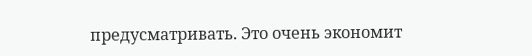предусматривать. Это очень экономит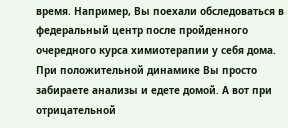время. Например, Вы поехали обследоваться в федеральный центр после пройденного очередного курса химиотерапии у себя дома. При положительной динамике Вы просто забираете анализы и едете домой. А вот при отрицательной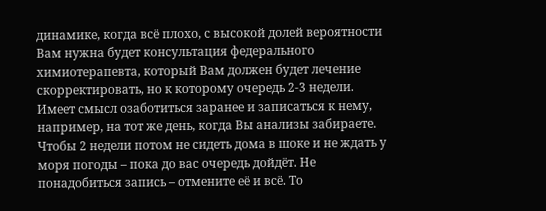динамике, когда всё плохо, с высокой долей вероятности Вам нужна будет консультация федерального химиотерапевта, который Вам должен будет лечение скорректировать, но к которому очередь 2-3 недели. Имеет смысл озаботиться заранее и записаться к нему, например, на тот же день, когда Вы анализы забираете. Чтобы 2 недели потом не сидеть дома в шоке и не ждать у моря погоды – пока до вас очередь дойдёт. Не понадобиться запись – отмените её и всё. То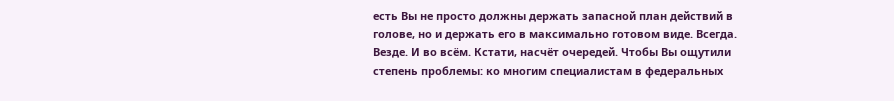есть Вы не просто должны держать запасной план действий в голове, но и держать его в максимально готовом виде. Всегда. Везде. И во всём. Кстати, насчёт очередей. Чтобы Вы ощутили степень проблемы: ко многим специалистам в федеральных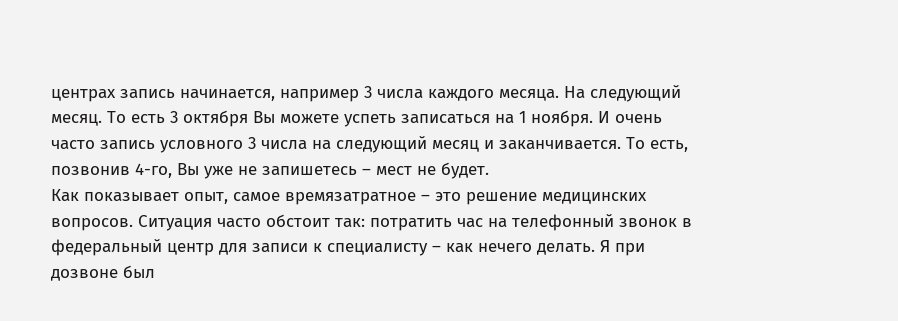центрах запись начинается, например 3 числа каждого месяца. На следующий месяц. То есть 3 октября Вы можете успеть записаться на 1 ноября. И очень часто запись условного 3 числа на следующий месяц и заканчивается. То есть, позвонив 4-го, Вы уже не запишетесь – мест не будет.
Как показывает опыт, самое времязатратное – это решение медицинских вопросов. Ситуация часто обстоит так: потратить час на телефонный звонок в федеральный центр для записи к специалисту – как нечего делать. Я при дозвоне был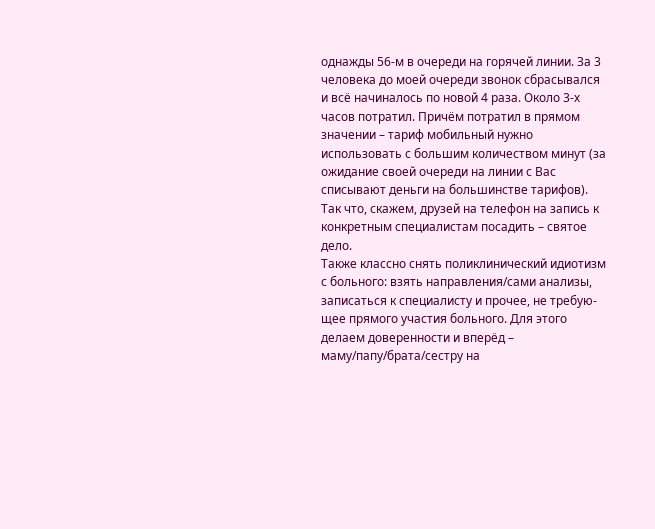однажды 56-м в очереди на горячей линии. За 3 человека до моей очереди звонок сбрасывался и всё начиналось по новой 4 раза. Около 3-х часов потратил. Причём потратил в прямом значении – тариф мобильный нужно использовать с большим количеством минут (за ожидание своей очереди на линии с Вас списывают деньги на большинстве тарифов). Так что, скажем, друзей на телефон на запись к конкретным специалистам посадить – святое дело.
Также классно снять поликлинический идиотизм с больного: взять направления/сами анализы, записаться к специалисту и прочее, не требую-щее прямого участия больного. Для этого делаем доверенности и вперёд – маму/папу/брата/сестру на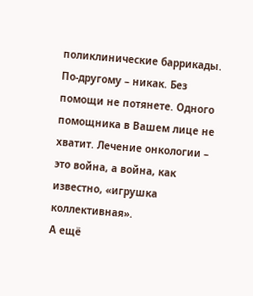поликлинические баррикады. По-другому – никак. Без помощи не потянете. Одного помощника в Вашем лице не хватит. Лечение онкологии – это война, а война, как известно, «игрушка коллективная».
А ещё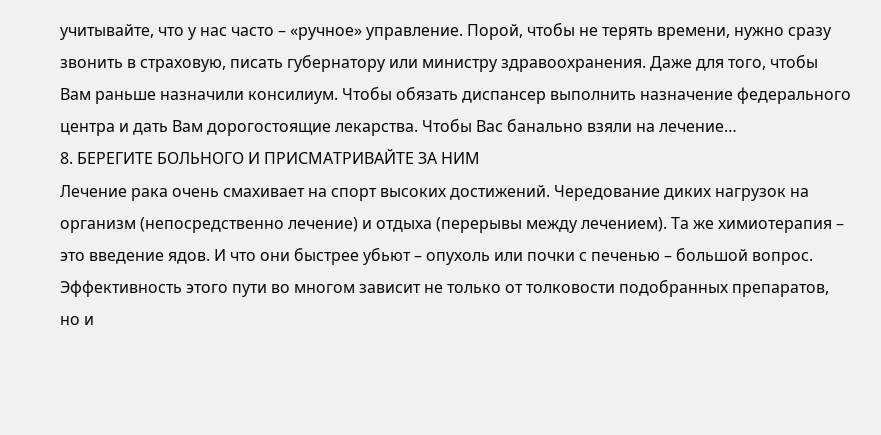учитывайте, что у нас часто – «ручное» управление. Порой, чтобы не терять времени, нужно сразу звонить в страховую, писать губернатору или министру здравоохранения. Даже для того, чтобы Вам раньше назначили консилиум. Чтобы обязать диспансер выполнить назначение федерального центра и дать Вам дорогостоящие лекарства. Чтобы Вас банально взяли на лечение…
8. БЕРЕГИТЕ БОЛЬНОГО И ПРИСМАТРИВАЙТЕ ЗА НИМ
Лечение рака очень смахивает на спорт высоких достижений. Чередование диких нагрузок на организм (непосредственно лечение) и отдыха (перерывы между лечением). Та же химиотерапия – это введение ядов. И что они быстрее убьют – опухоль или почки с печенью – большой вопрос. Эффективность этого пути во многом зависит не только от толковости подобранных препаратов, но и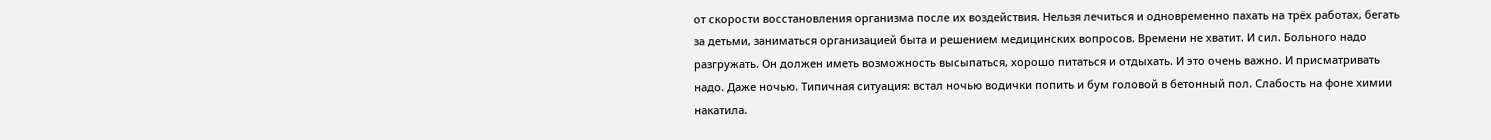от скорости восстановления организма после их воздействия. Нельзя лечиться и одновременно пахать на трёх работах, бегать за детьми, заниматься организацией быта и решением медицинских вопросов. Времени не хватит. И сил. Больного надо разгружать. Он должен иметь возможность высыпаться, хорошо питаться и отдыхать. И это очень важно. И присматривать надо. Даже ночью. Типичная ситуация: встал ночью водички попить и бум головой в бетонный пол. Слабость на фоне химии накатила.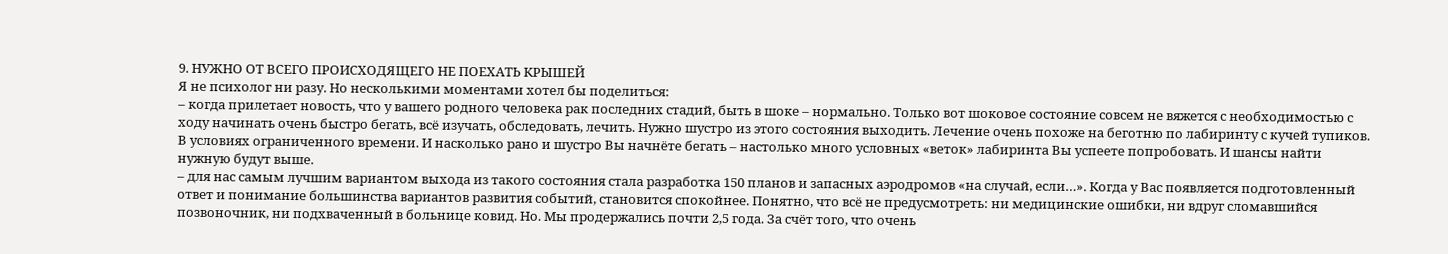9. НУЖНО ОТ ВСЕГО ПРОИСХОДЯЩЕГО НЕ ПОЕХАТЬ КРЫШЕЙ
Я не психолог ни разу. Но несколькими моментами хотел бы поделиться:
– когда прилетает новость, что у вашего родного человека рак последних стадий, быть в шоке – нормально. Только вот шоковое состояние совсем не вяжется с необходимостью с ходу начинать очень быстро бегать, всё изучать, обследовать, лечить. Нужно шустро из этого состояния выходить. Лечение очень похоже на беготню по лабиринту с кучей тупиков. В условиях ограниченного времени. И насколько рано и шустро Вы начнёте бегать – настолько много условных «веток» лабиринта Вы успеете попробовать. И шансы найти нужную будут выше.
– для нас самым лучшим вариантом выхода из такого состояния стала разработка 150 планов и запасных аэродромов «на случай, если…». Когда у Вас появляется подготовленный ответ и понимание большинства вариантов развития событий, становится спокойнее. Понятно, что всё не предусмотреть: ни медицинские ошибки, ни вдруг сломавшийся позвоночник, ни подхваченный в больнице ковид. Но. Мы продержались почти 2,5 года. За счёт того, что очень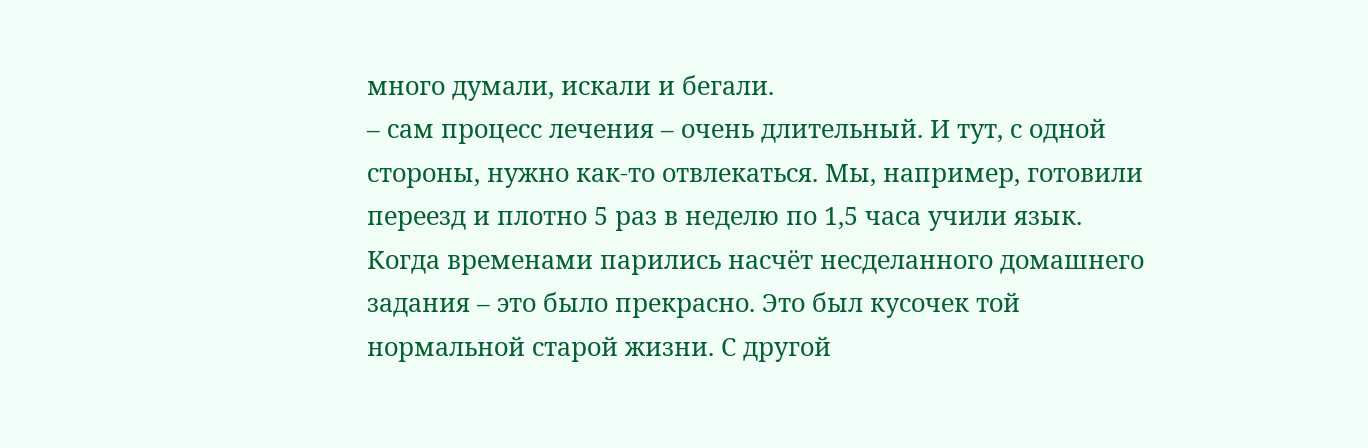много думали, искали и бегали.
– сам процесс лечения – очень длительный. И тут, с одной стороны, нужно как-то отвлекаться. Мы, например, готовили переезд и плотно 5 раз в неделю по 1,5 часа учили язык. Когда временами парились насчёт несделанного домашнего задания – это было прекрасно. Это был кусочек той нормальной старой жизни. С другой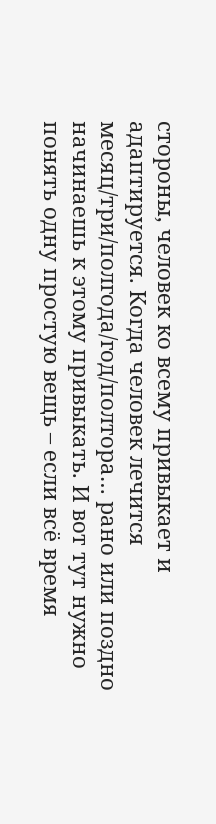стороны, человек ко всему привыкает и адаптируется. Когда человек лечится месяц/три/полгода/год/полтора… рано или поздно начинаешь к этому привыкать. И вот тут нужно понять одну простую вещь – если всё время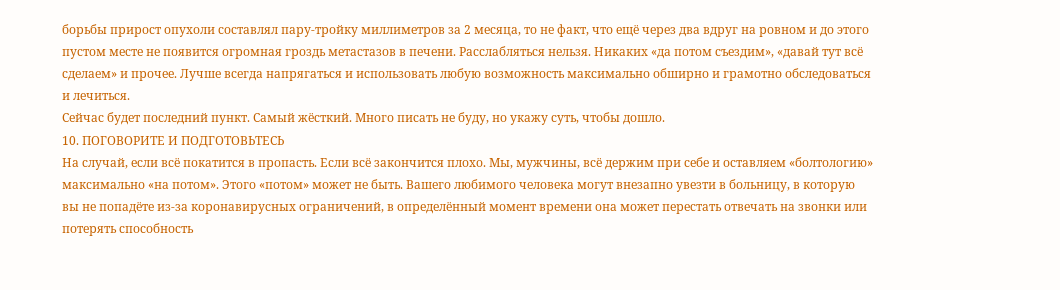борьбы прирост опухоли составлял пару-тройку миллиметров за 2 месяца, то не факт, что ещё через два вдруг на ровном и до этого пустом месте не появится огромная гроздь метастазов в печени. Расслабляться нельзя. Никаких «да потом съездим», «давай тут всё сделаем» и прочее. Лучше всегда напрягаться и использовать любую возможность максимально обширно и грамотно обследоваться и лечиться.
Сейчас будет последний пункт. Самый жёсткий. Много писать не буду, но укажу суть, чтобы дошло.
10. ПОГОВОРИТЕ И ПОДГОТОВЬТЕСЬ
На случай, если всё покатится в пропасть. Если всё закончится плохо. Мы, мужчины, всё держим при себе и оставляем «болтологию» максимально «на потом». Этого «потом» может не быть. Вашего любимого человека могут внезапно увезти в больницу, в которую вы не попадёте из-за коронавирусных ограничений, в определённый момент времени она может перестать отвечать на звонки или потерять способность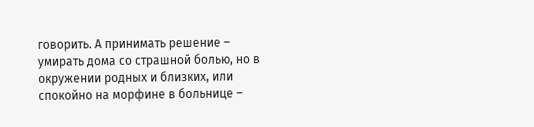говорить. А принимать решение – умирать дома со страшной болью, но в окружении родных и близких, или спокойно на морфине в больнице –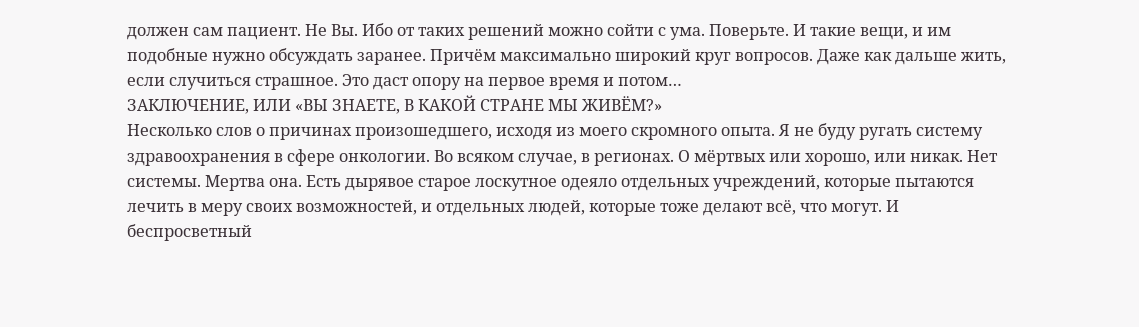должен сам пациент. Не Вы. Ибо от таких решений можно сойти с ума. Поверьте. И такие вещи, и им подобные нужно обсуждать заранее. Причём максимально широкий круг вопросов. Даже как дальше жить, если случиться страшное. Это даст опору на первое время и потом…
ЗАКЛЮЧЕНИЕ, ИЛИ «ВЫ ЗНАЕТЕ, В КАКОЙ СТРАНЕ МЫ ЖИВЁМ?»
Несколько слов о причинах произошедшего, исходя из моего скромного опыта. Я не буду ругать систему здравоохранения в сфере онкологии. Во всяком случае, в регионах. О мёртвых или хорошо, или никак. Нет системы. Мертва она. Есть дырявое старое лоскутное одеяло отдельных учреждений, которые пытаются лечить в меру своих возможностей, и отдельных людей, которые тоже делают всё, что могут. И беспросветный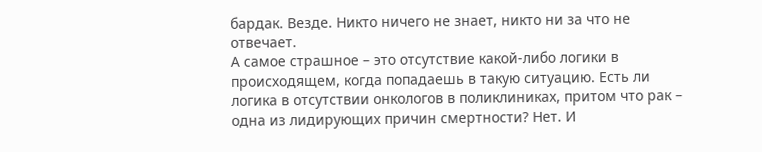бардак. Везде. Никто ничего не знает, никто ни за что не отвечает.
А самое страшное – это отсутствие какой-либо логики в происходящем, когда попадаешь в такую ситуацию. Есть ли логика в отсутствии онкологов в поликлиниках, притом что рак – одна из лидирующих причин смертности? Нет. И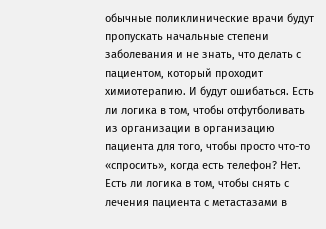обычные поликлинические врачи будут пропускать начальные степени заболевания и не знать, что делать с пациентом, который проходит химиотерапию. И будут ошибаться. Есть ли логика в том, чтобы отфутболивать из организации в организацию пациента для того, чтобы просто что-то «спросить», когда есть телефон? Нет. Есть ли логика в том, чтобы снять с лечения пациента с метастазами в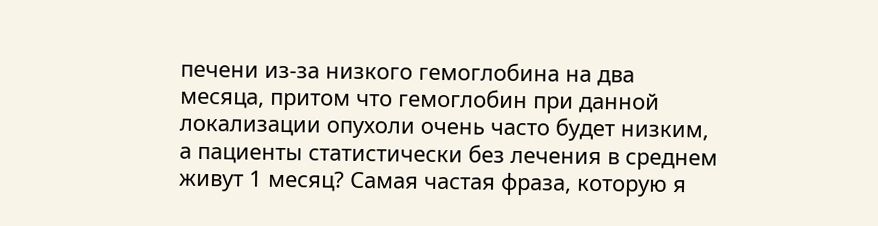печени из-за низкого гемоглобина на два месяца, притом что гемоглобин при данной локализации опухоли очень часто будет низким, а пациенты статистически без лечения в среднем живут 1 месяц? Самая частая фраза, которую я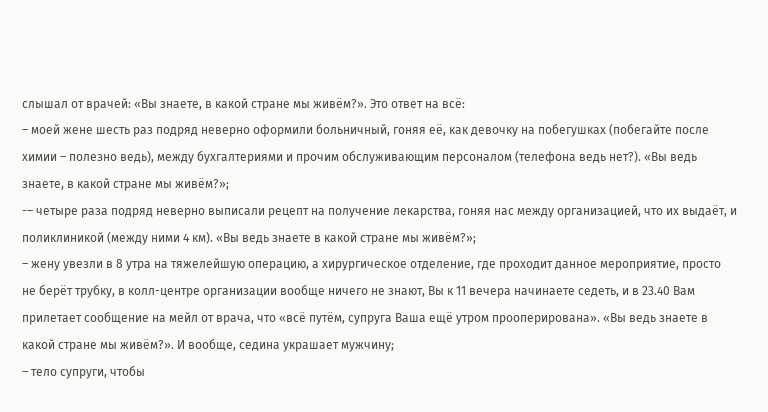слышал от врачей: «Вы знаете, в какой стране мы живём?». Это ответ на всё:
– моей жене шесть раз подряд неверно оформили больничный, гоняя её, как девочку на побегушках (побегайте после химии – полезно ведь), между бухгалтериями и прочим обслуживающим персоналом (телефона ведь нет?). «Вы ведь знаете, в какой стране мы живём?»;
-– четыре раза подряд неверно выписали рецепт на получение лекарства, гоняя нас между организацией, что их выдаёт, и поликлиникой (между ними 4 км). «Вы ведь знаете в какой стране мы живём?»;
– жену увезли в 8 утра на тяжелейшую операцию, а хирургическое отделение, где проходит данное мероприятие, просто не берёт трубку, в колл-центре организации вообще ничего не знают, Вы к 11 вечера начинаете седеть, и в 23.40 Вам прилетает сообщение на мейл от врача, что «всё путём, супруга Ваша ещё утром прооперирована». «Вы ведь знаете в какой стране мы живём?». И вообще, седина украшает мужчину;
– тело супруги, чтобы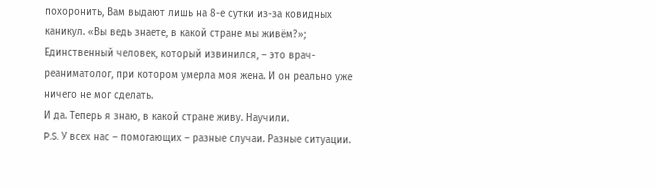похоронить, Вам выдают лишь на 8-е сутки из-за ковидных каникул. «Вы ведь знаете, в какой стране мы живём?»;
Единственный человек, который извинился, – это врач-реаниматолог, при котором умерла моя жена. И он реально уже ничего не мог сделать.
И да. Теперь я знаю, в какой стране живу. Научили.
P.S. У всех нас – помогающих – разные случаи. Разные ситуации.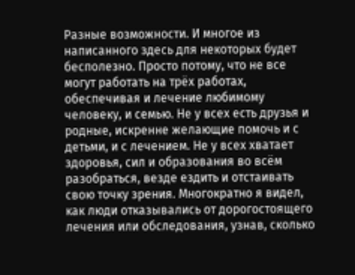Разные возможности. И многое из написанного здесь для некоторых будет бесполезно. Просто потому, что не все могут работать на трёх работах, обеспечивая и лечение любимому человеку, и семью. Не у всех есть друзья и родные, искренне желающие помочь и с детьми, и с лечением. Не у всех хватает здоровья, сил и образования во всём разобраться, везде ездить и отстаивать свою точку зрения. Многократно я видел, как люди отказывались от дорогостоящего лечения или обследования, узнав, сколько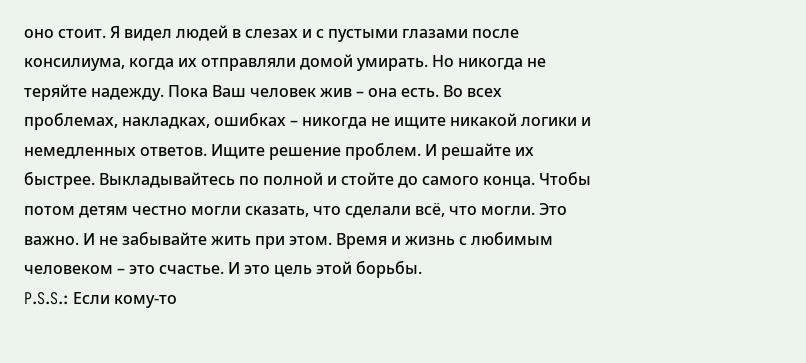оно стоит. Я видел людей в слезах и с пустыми глазами после консилиума, когда их отправляли домой умирать. Но никогда не теряйте надежду. Пока Ваш человек жив – она есть. Во всех проблемах, накладках, ошибках – никогда не ищите никакой логики и немедленных ответов. Ищите решение проблем. И решайте их быстрее. Выкладывайтесь по полной и стойте до самого конца. Чтобы потом детям честно могли сказать, что сделали всё, что могли. Это важно. И не забывайте жить при этом. Время и жизнь с любимым человеком – это счастье. И это цель этой борьбы.
P.S.S.: Если кому-то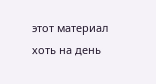этот материал хоть на день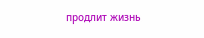продлит жизнь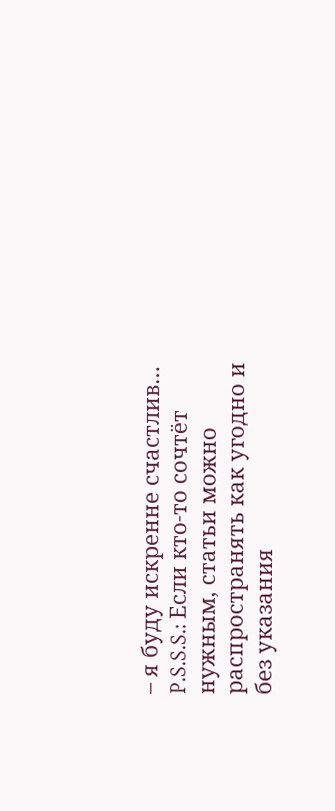– я буду искренне счастлив…
P.S.S.S.: Если кто-то сочтёт нужным, статьи можно распространять как угодно и без указания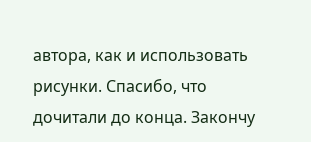автора, как и использовать рисунки. Спасибо, что дочитали до конца. Закончу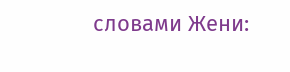словами Жени: